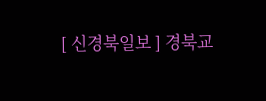[ 신경북일보 ] 경북교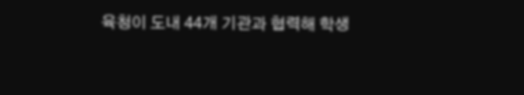육청이 도내 44개 기관과 협력해 학생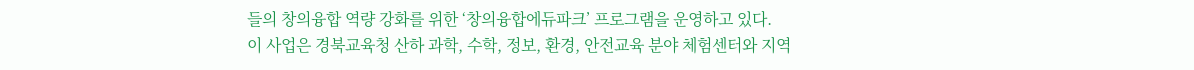들의 창의융합 역량 강화를 위한 ‘창의융합에듀파크’ 프로그램을 운영하고 있다.
이 사업은 경북교육청 산하 과학, 수학, 정보, 환경, 안전교육 분야 체험센터와 지역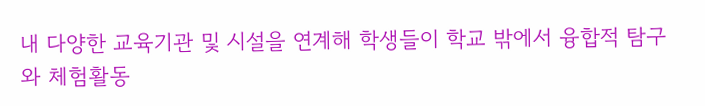내 다양한 교육기관 및 시설을 연계해 학생들이 학교 밖에서 융합적 탐구와 체험활동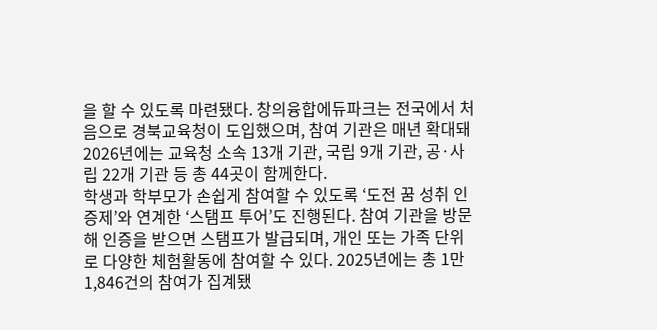을 할 수 있도록 마련됐다. 창의융합에듀파크는 전국에서 처음으로 경북교육청이 도입했으며, 참여 기관은 매년 확대돼 2026년에는 교육청 소속 13개 기관, 국립 9개 기관, 공·사립 22개 기관 등 총 44곳이 함께한다.
학생과 학부모가 손쉽게 참여할 수 있도록 ‘도전 꿈 성취 인증제’와 연계한 ‘스탬프 투어’도 진행된다. 참여 기관을 방문해 인증을 받으면 스탬프가 발급되며, 개인 또는 가족 단위로 다양한 체험활동에 참여할 수 있다. 2025년에는 총 1만 1,846건의 참여가 집계됐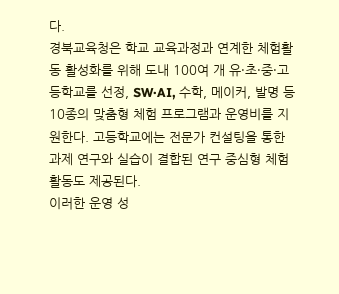다.
경북교육청은 학교 교육과정과 연계한 체험활동 활성화를 위해 도내 100여 개 유·초·중·고등학교를 선정, SW·AI, 수학, 메이커, 발명 등 10종의 맞춤형 체험 프로그램과 운영비를 지원한다. 고등학교에는 전문가 컨설팅을 통한 과제 연구와 실습이 결합된 연구 중심형 체험활동도 제공된다.
이러한 운영 성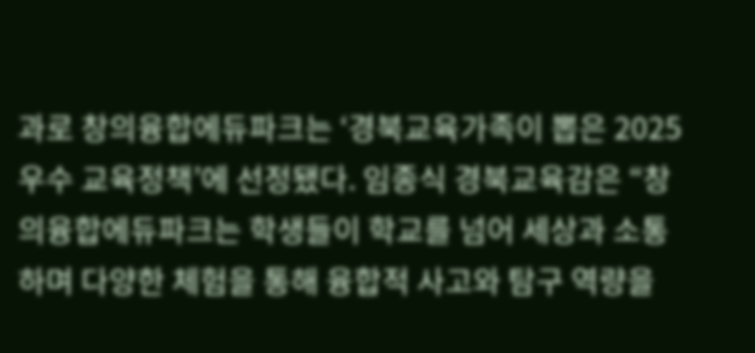과로 창의융합에듀파크는 ‘경북교육가족이 뽑은 2025 우수 교육정책’에 선정됐다. 임종식 경북교육감은 “창의융합에듀파크는 학생들이 학교를 넘어 세상과 소통하며 다양한 체험을 통해 융합적 사고와 탐구 역량을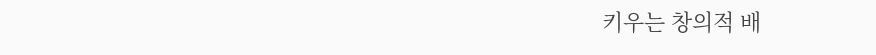키우는 창의적 배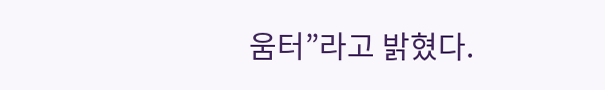움터”라고 밝혔다.